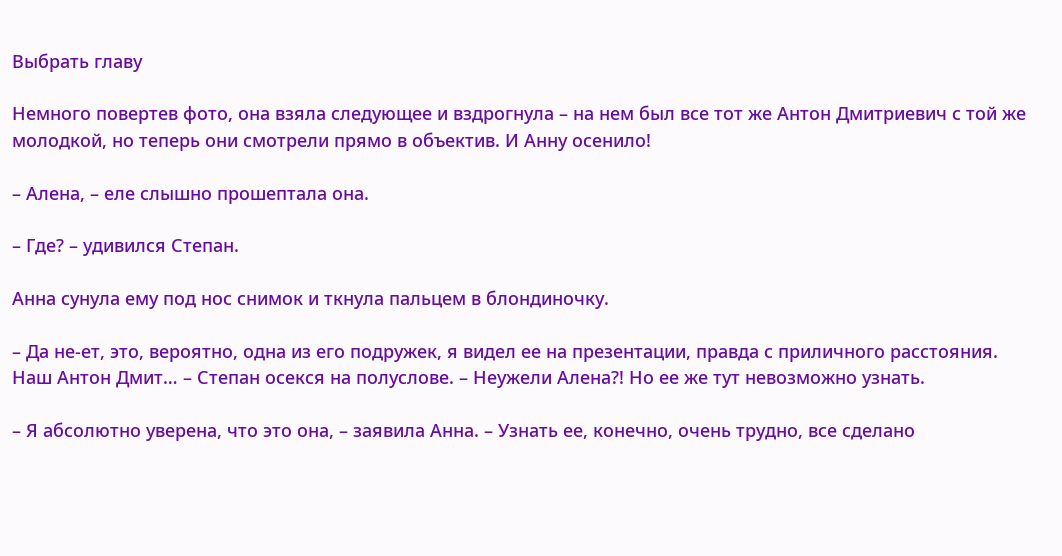Выбрать главу

Немного повертев фото, она взяла следующее и вздрогнула – на нем был все тот же Антон Дмитриевич с той же молодкой, но теперь они смотрели прямо в объектив. И Анну осенило!

– Алена, – еле слышно прошептала она.

– Где? – удивился Степан.

Анна сунула ему под нос снимок и ткнула пальцем в блондиночку.

– Да не-ет, это, вероятно, одна из его подружек, я видел ее на презентации, правда с приличного расстояния. Наш Антон Дмит… – Степан осекся на полуслове. – Неужели Алена?! Но ее же тут невозможно узнать.

– Я абсолютно уверена, что это она, – заявила Анна. – Узнать ее, конечно, очень трудно, все сделано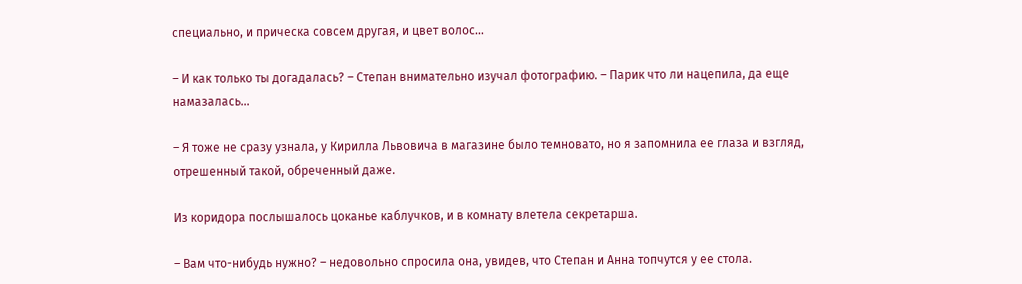специально, и прическа совсем другая, и цвет волос…

– И как только ты догадалась? – Степан внимательно изучал фотографию. – Парик что ли нацепила, да еще намазалась…

– Я тоже не сразу узнала, у Кирилла Львовича в магазине было темновато, но я запомнила ее глаза и взгляд, отрешенный такой, обреченный даже.

Из коридора послышалось цоканье каблучков, и в комнату влетела секретарша.

– Вам что-нибудь нужно? – недовольно спросила она, увидев, что Степан и Анна топчутся у ее стола.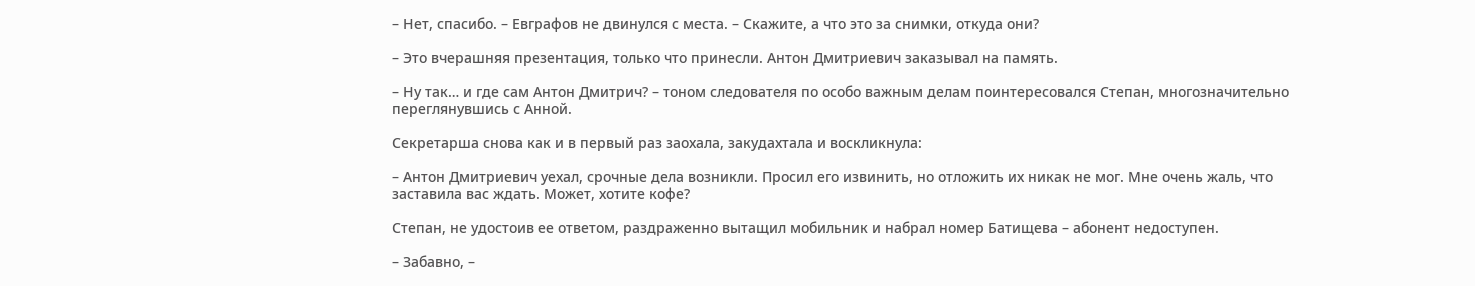– Нет, спасибо. – Евграфов не двинулся с места. – Скажите, а что это за снимки, откуда они?

– Это вчерашняя презентация, только что принесли. Антон Дмитриевич заказывал на память.

– Ну так… и где сам Антон Дмитрич? – тоном следователя по особо важным делам поинтересовался Степан, многозначительно переглянувшись с Анной.

Секретарша снова как и в первый раз заохала, закудахтала и воскликнула:

– Антон Дмитриевич уехал, срочные дела возникли. Просил его извинить, но отложить их никак не мог. Мне очень жаль, что заставила вас ждать. Может, хотите кофе?

Степан, не удостоив ее ответом, раздраженно вытащил мобильник и набрал номер Батищева – абонент недоступен.

– Забавно, –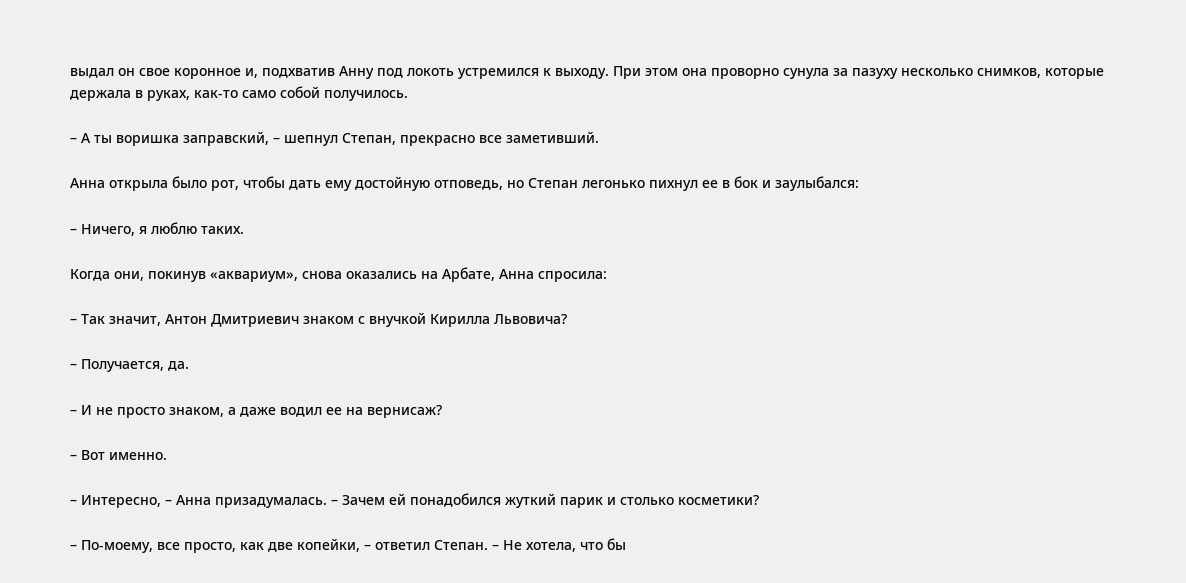выдал он свое коронное и, подхватив Анну под локоть устремился к выходу. При этом она проворно сунула за пазуху несколько снимков, которые держала в руках, как-то само собой получилось.

– А ты воришка заправский, – шепнул Степан, прекрасно все заметивший.

Анна открыла было рот, чтобы дать ему достойную отповедь, но Степан легонько пихнул ее в бок и заулыбался:

– Ничего, я люблю таких.

Когда они, покинув «аквариум», снова оказались на Арбате, Анна спросила:

– Так значит, Антон Дмитриевич знаком с внучкой Кирилла Львовича?

– Получается, да.

– И не просто знаком, а даже водил ее на вернисаж?

– Вот именно.

– Интересно, – Анна призадумалась. – Зачем ей понадобился жуткий парик и столько косметики?

– По-моему, все просто, как две копейки, – ответил Степан. – Не хотела, что бы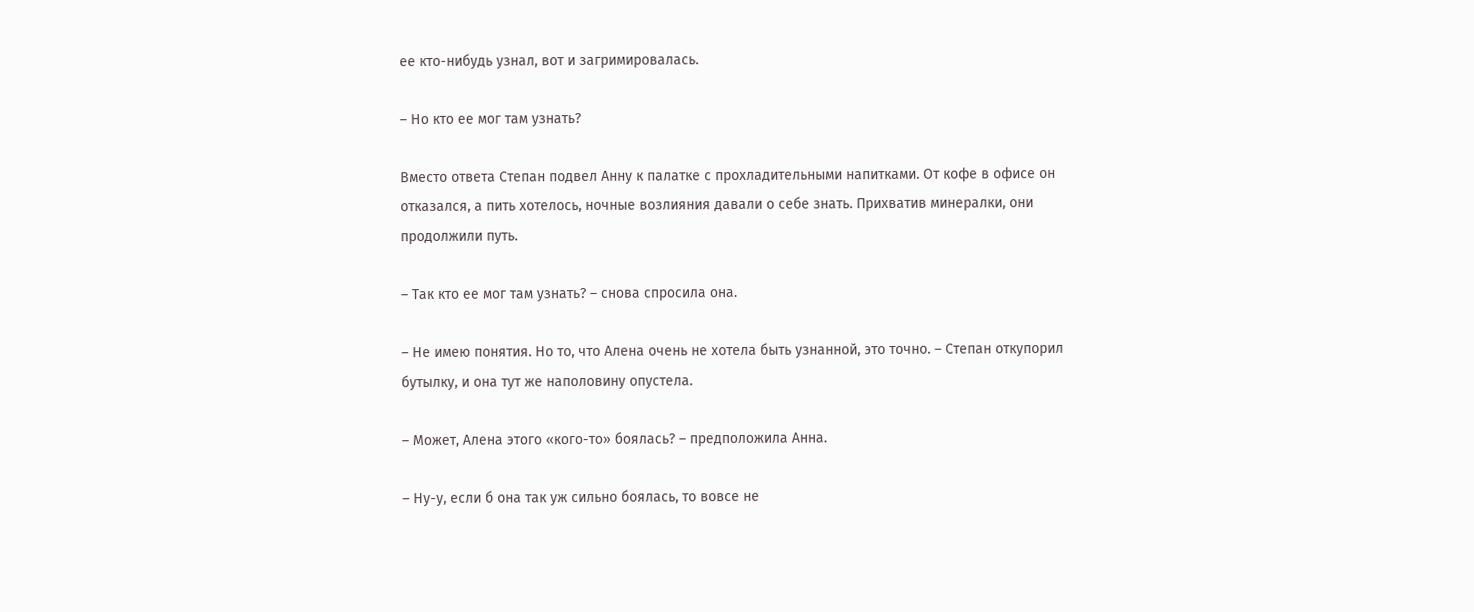ее кто-нибудь узнал, вот и загримировалась.

– Но кто ее мог там узнать?

Вместо ответа Степан подвел Анну к палатке с прохладительными напитками. От кофе в офисе он отказался, а пить хотелось, ночные возлияния давали о себе знать. Прихватив минералки, они продолжили путь.

– Так кто ее мог там узнать? – снова спросила она.

– Не имею понятия. Но то, что Алена очень не хотела быть узнанной, это точно. – Степан откупорил бутылку, и она тут же наполовину опустела.

– Может, Алена этого «кого-то» боялась? – предположила Анна.

– Ну-у, если б она так уж сильно боялась, то вовсе не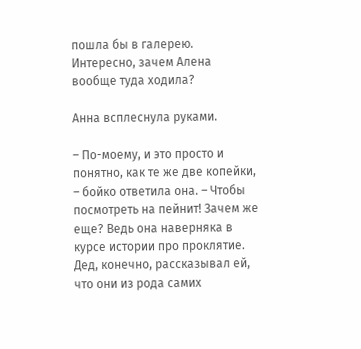пошла бы в галерею. Интересно, зачем Алена вообще туда ходила?

Анна всплеснула руками.

– По-моему, и это просто и понятно, как те же две копейки, – бойко ответила она. – Чтобы посмотреть на пейнит! Зачем же еще? Ведь она наверняка в курсе истории про проклятие. Дед, конечно, рассказывал ей, что они из рода самих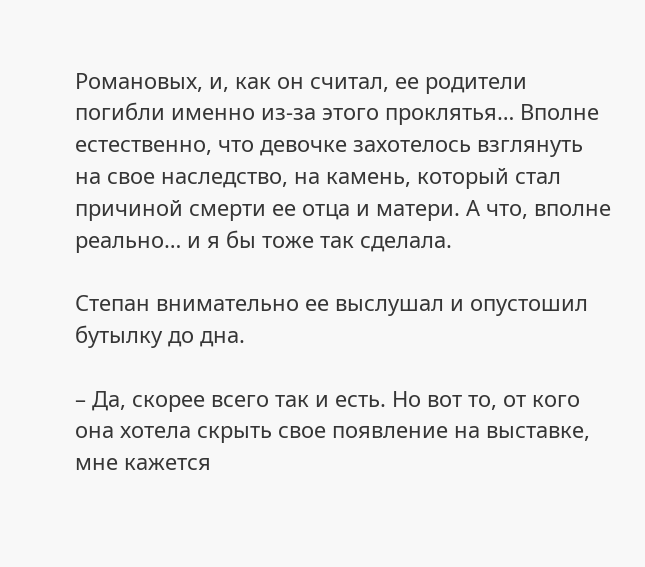Романовых, и, как он считал, ее родители погибли именно из-за этого проклятья… Вполне естественно, что девочке захотелось взглянуть на свое наследство, на камень, который стал причиной смерти ее отца и матери. А что, вполне реально… и я бы тоже так сделала.

Степан внимательно ее выслушал и опустошил бутылку до дна.

– Да, скорее всего так и есть. Но вот то, от кого она хотела скрыть свое появление на выставке, мне кажется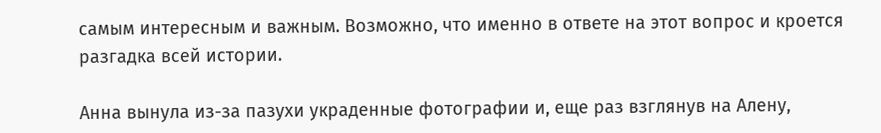самым интересным и важным. Возможно, что именно в ответе на этот вопрос и кроется разгадка всей истории.

Анна вынула из-за пазухи украденные фотографии и, еще раз взглянув на Алену,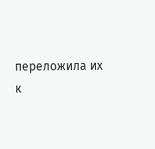переложила их к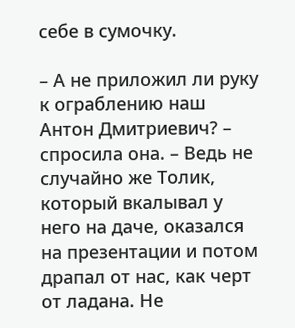себе в сумочку.

– А не приложил ли руку к ограблению наш Антон Дмитриевич? – спросила она. – Ведь не случайно же Толик, который вкалывал у него на даче, оказался на презентации и потом драпал от нас, как черт от ладана. Не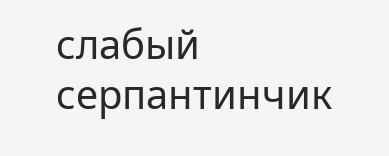слабый серпантинчик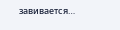завивается…